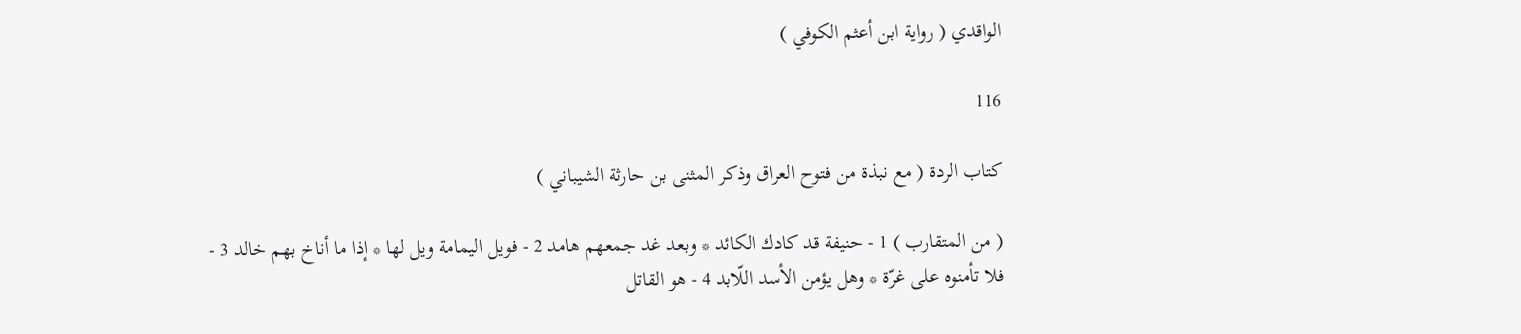الواقدي ( رواية ابن أعثم الكوفي )

116

كتاب الردة ( مع نبذة من فتوح العراق وذكر المثنى بن حارثة الشيباني )

( من المتقارب ) 1 - حنيفة قد كادك الكائد * وبعد غد جمعهم هامد 2 - فويل اليمامة ويل لها * إذا ما أناخ بهم خالد 3 - فلا تأمنوه على غرّة * وهل يؤمن الأسد اللّابد 4 - هو القاتل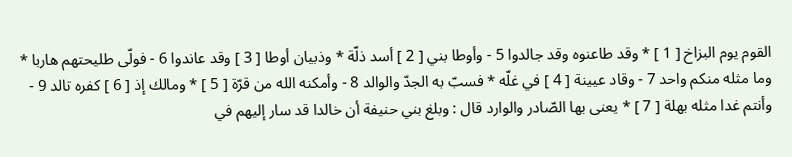القوم يوم البزاخ [ 1 ] * وقد طاعنوه وقد جالدوا 5 - وأوطا بني [ 2 ] أسد ذلّة * وذبيان أوطا [ 3 ] وقد عاندوا 6 - فولّى طليحتهم هاربا * وما مثله منكم واحد 7 - وقاد عيينة [ 4 ] في غلّه * فسبّ به الجدّ والوالد 8 - وأمكنه الله من قرّة [ 5 ] * ومالك إذ [ 6 ] كفره تالد 9 - وأنتم غدا مثله بهلة [ 7 ] * يعنى بها الصّادر والوارد قال : وبلغ بني حنيفة أن خالدا قد سار إليهم في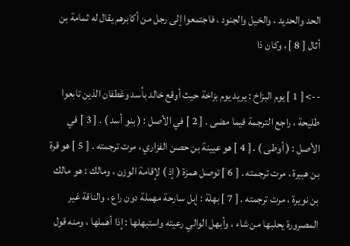الحد والحديد ، والخيل والجنود ، فاجتمعوا إلى رجل من أكابرهم يقال له ثمامة بن أثال [ 8 ] ، وكان ذا

--> [ 1 ] يوم البزاخ : يريد يوم بزاخة حيث أوقع خالد بأسد وغطفان الذين تابعوا طليحة ، راجع الترجمة فيما مضى . [ 2 ] في الأصل : ( بنو أسد ) . [ 3 ] في الأصل : ( أوطى ) . [ 4 ] هو عيينة بن حصن الفزاري ، مرت ترجمته . [ 5 ] هو قرة بن هبيرة ، مرت ترجمته . [ 6 ] توصل همزة ( إذ ) لإقامة الوزن ، ومالك : هو مالك بن نويرة ، مرت ترجمته . [ 7 ] بهلة : إبل سارحة مهملة دون راع ، والناقة غير المصرورة يحلبها من شاء ، وأبهل الوالي رعيته واستبهلها : إذا أهملها ، ومنه قول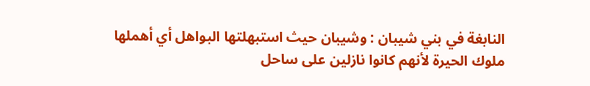النابغة في بني شيبان : وشيبان حيث استبهلتها البواهل أي أهملها ملوك الحيرة لأنهم كانوا نازلين على ساحل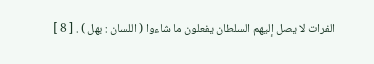الفرات لا يصل إليهم السلطان يفعلون ما شاءوا ( اللسان : بهل ) . [ 8 ]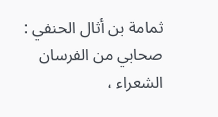ثمامة بن أثال الحنفي : صحابي من الفرسان الشعراء ،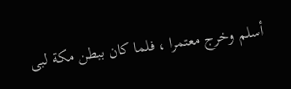أسلم وخرج معتمرا ، فلما كان ببطن مكة لبى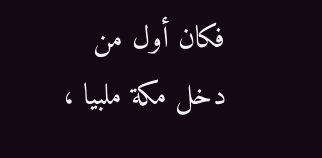فكان أول من دخل مكة ملبيا ،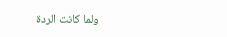ولما كانت الردة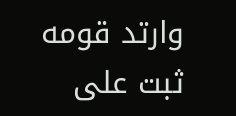وارتد قومه ثبت على